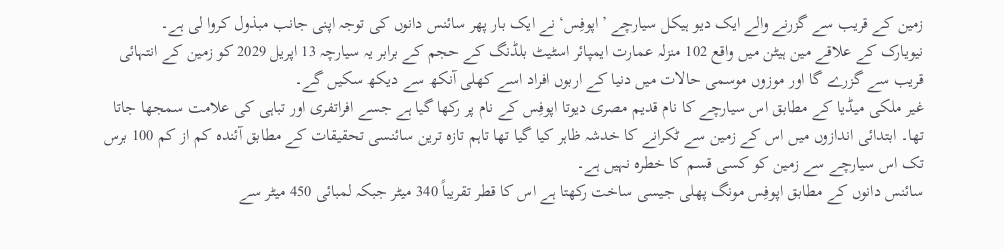زمین کے قریب سے گزرنے والے ایک دیو ہیکل سیارچے ’اپوفِس‘ نے ایک بار پھر سائنس دانوں کی توجہ اپنی جانب مبذول کروا لی ہے۔
نیویارک کے علاقے مین ہیٹن میں واقع 102 منزلہ عمارت ایمپائر اسٹیٹ بلڈنگ کے حجم کے برابر یہ سیارچہ 13 اپریل 2029 کو زمین کے انتہائی قریب سے گزرے گا اور موزوں موسمی حالات میں دنیا کے اربوں افراد اسے کھلی آنکھ سے دیکھ سکیں گے۔
غیر ملکی میڈیا کے مطابق اس سیارچے کا نام قدیم مصری دیوتا اپوفِس کے نام پر رکھا گیا ہے جسے افراتفری اور تباہی کی علامت سمجھا جاتا تھا۔ ابتدائی اندازوں میں اس کے زمین سے ٹکرانے کا خدشہ ظاہر کیا گیا تھا تاہم تازہ ترین سائنسی تحقیقات کے مطابق آئندہ کم از کم 100 برس تک اس سیارچے سے زمین کو کسی قسم کا خطرہ نہیں ہے۔
سائنس دانوں کے مطابق اپوفِس مونگ پھلی جیسی ساخت رکھتا ہے اس کا قطر تقریباً 340 میٹر جبکہ لمبائی 450 میٹر سے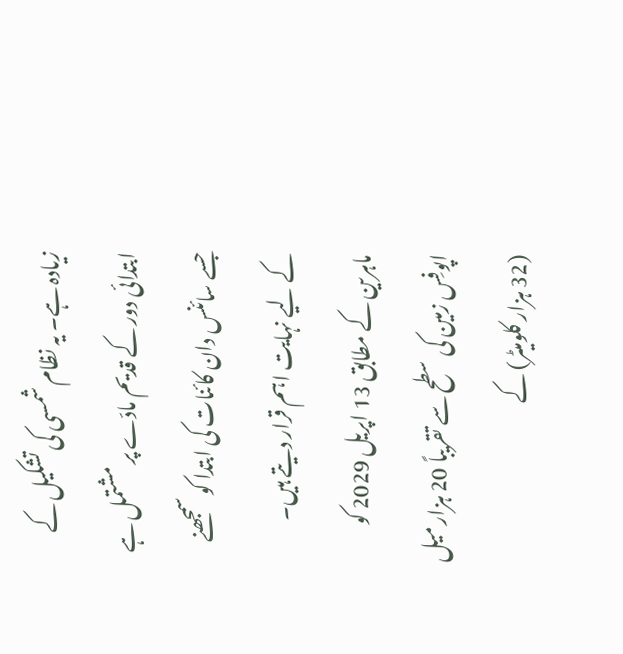زیادہ ہے۔ یہ نظام شمسی کی تشکیل کے ابتدائی دور کے قدیم مادّے پر مشتمل ہے جسے سائنس دان کائنات کی ابتدا کو سمجھنے کے لیے نہایت اہم قرار دیتے ہیں۔
ماہرین کے مطابق 13 اپریل 2029 کو اپوفِس زمین کی سطح سے تقریباً 20 ہزار میل (32 ہزار کلومیٹر) کے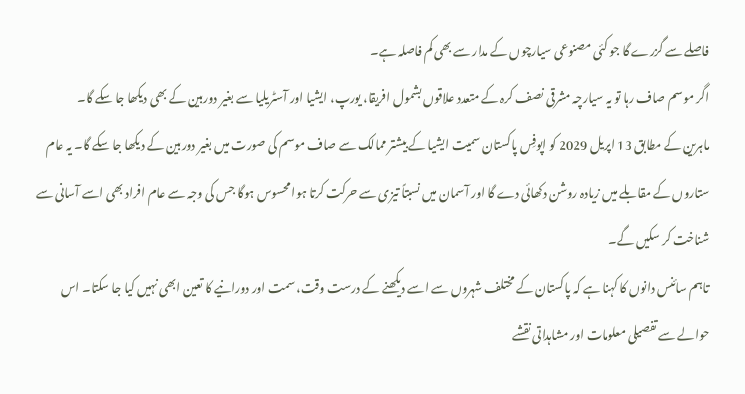فاصلے سے گزرے گا جو کئی مصنوعی سیارچوں کے مدار سے بھی کم فاصلہ ہے۔
اگر موسم صاف رہا تو یہ سیارچہ مشرقی نصف کرہ کے متعدد علاقوں بشمول افریقا، یورپ، ایشیا اور آسٹریلیا سے بغیر دوربین کے بھی دیکھا جا سکے گا۔
ماہرین کے مطابق 13 اپریل 2029 کو اپوفِس پاکستان سمیت ایشیا کے بیشتر ممالک سے صاف موسم کی صورت میں بغیر دوربین کے دیکھا جا سکے گا۔ یہ عام ستاروں کے مقابلے میں زیادہ روشن دکھائی دے گا اور آسمان میں نسبتاً تیزی سے حرکت کرتا ہوا محسوس ہوگا جس کی وجہ سے عام افراد بھی اسے آسانی سے شناخت کر سکیں گے۔
تاہم سائنس دانوں کا کہنا ہے کہ پاکستان کے مختلف شہروں سے اسے دیکھنے کے درست وقت، سمت اور دورانیے کا تعین ابھی نہیں کیا جا سکتا۔ اس حوالے سے تفصیلی معلومات اور مشاہداتی نقشے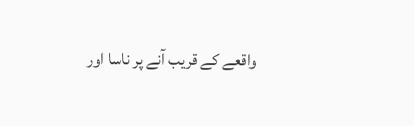واقعے کے قریب آنے پر ناسا اور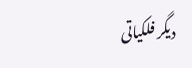دیگر فلکیاتی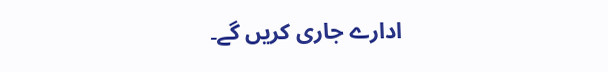ادارے جاری کریں گے۔